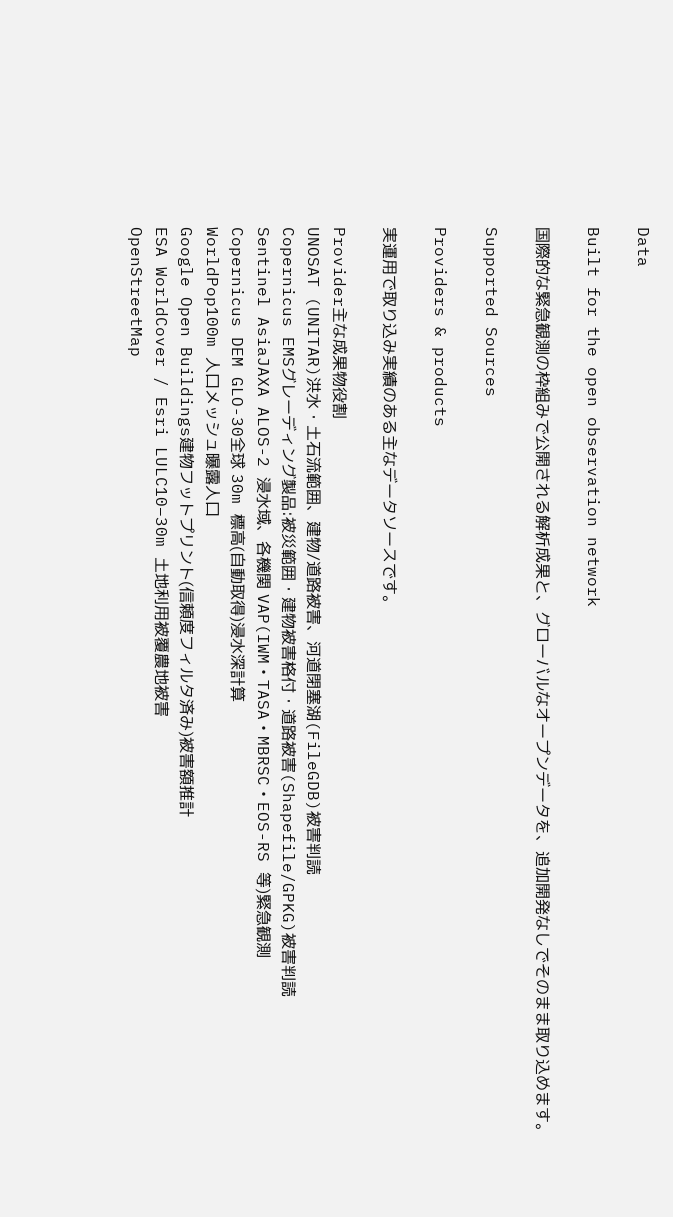Data

Built for the open observation network

国際的な緊急観測の枠組みで公開される解析成果と、グローバルなオープンデータを、追加開発なしでそのまま取り込めます。

Supported Sources

Providers & products

実運用で取り込み実績のある主なデータソースです。

Provider主な成果物役割
UNOSAT (UNITAR)洪水・土石流範囲、建物/道路被害、河道閉塞湖(FileGDB)被害判読
Copernicus EMSグレーディング製品:被災範囲・建物被害格付・道路被害(Shapefile/GPKG)被害判読
Sentinel AsiaJAXA ALOS-2 浸水域、各機関 VAP(IWM・TASA・MBRSC・EOS-RS 等)緊急観測
Copernicus DEM GLO-30全球 30m 標高(自動取得)浸水深計算
WorldPop100m 人口メッシュ曝露人口
Google Open Buildings建物フットプリント(信頼度フィルタ済み)被害額推計
ESA WorldCover / Esri LULC10–30m 土地利用被覆農地被害
OpenStreetMap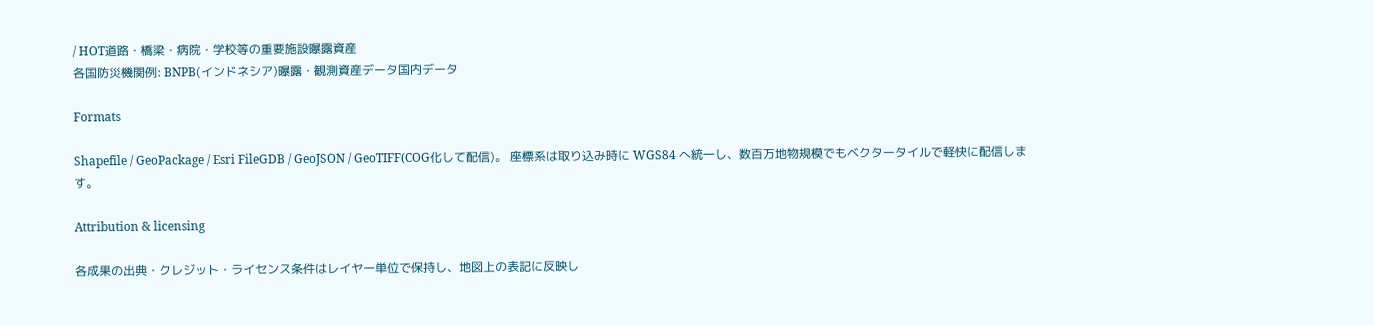/ HOT道路・橋梁・病院・学校等の重要施設曝露資産
各国防災機関例: BNPB(インドネシア)曝露・観測資産データ国内データ

Formats

Shapefile / GeoPackage / Esri FileGDB / GeoJSON / GeoTIFF(COG化して配信)。 座標系は取り込み時に WGS84 へ統一し、数百万地物規模でもベクタータイルで軽快に配信します。

Attribution & licensing

各成果の出典・クレジット・ライセンス条件はレイヤー単位で保持し、地図上の表記に反映し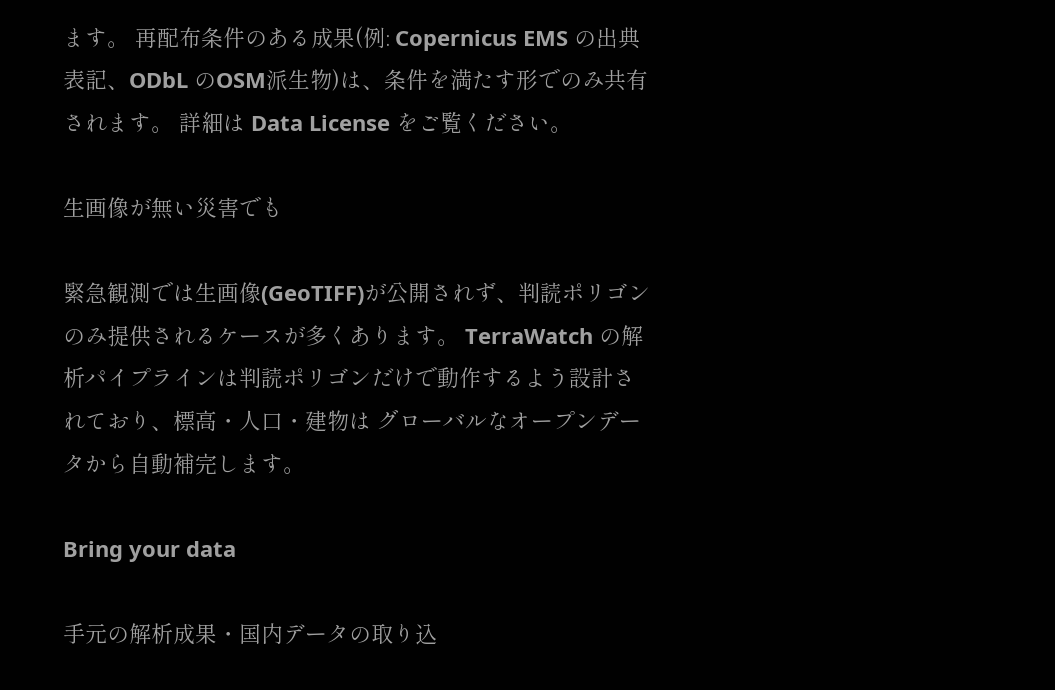ます。 再配布条件のある成果(例: Copernicus EMS の出典表記、ODbL のOSM派生物)は、条件を満たす形でのみ共有されます。 詳細は Data License をご覧ください。

生画像が無い災害でも

緊急観測では生画像(GeoTIFF)が公開されず、判読ポリゴンのみ提供されるケースが多くあります。 TerraWatch の解析パイプラインは判読ポリゴンだけで動作するよう設計されており、標高・人口・建物は グローバルなオープンデータから自動補完します。

Bring your data

手元の解析成果・国内データの取り込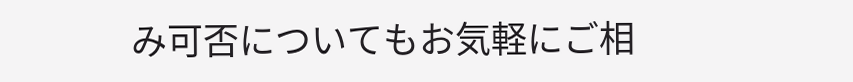み可否についてもお気軽にご相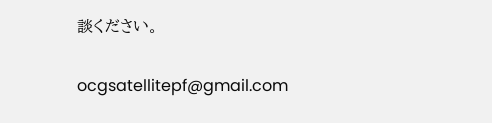談ください。

ocgsatellitepf@gmail.com